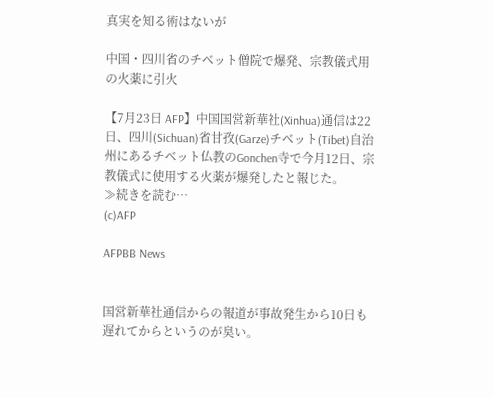真実を知る術はないが

中国・四川省のチベット僧院で爆発、宗教儀式用の火薬に引火

【7月23日 AFP】中国国営新華社(Xinhua)通信は22日、四川(Sichuan)省甘孜(Garze)チベット(Tibet)自治州にあるチベット仏教のGonchen寺で今月12日、宗教儀式に使用する火薬が爆発したと報じた。
≫続きを読む…
(c)AFP

AFPBB News


国営新華社通信からの報道が事故発生から10日も遅れてからというのが臭い。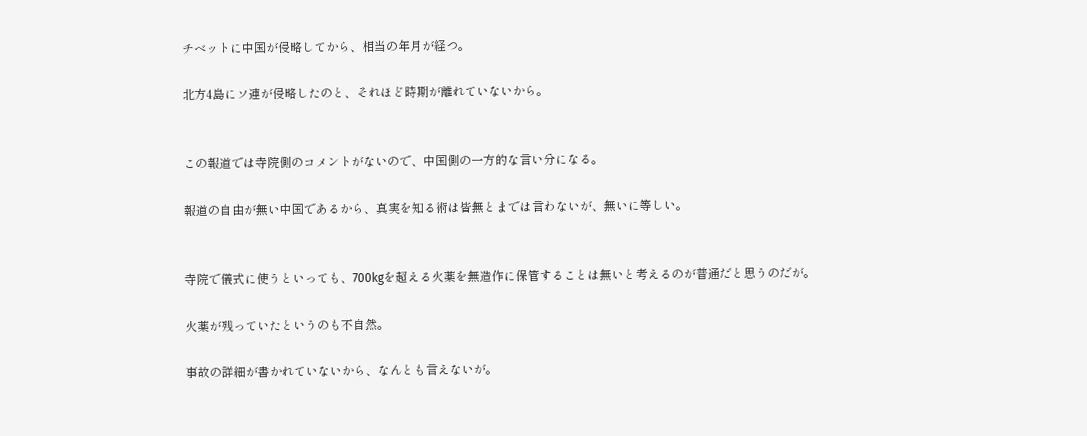チベットに中国が侵略してから、相当の年月が経つ。

北方4島にソ連が侵略したのと、それほど時期が離れていないから。


この報道では寺院側のコメントがないので、中国側の一方的な言い分になる。

報道の自由が無い中国であるから、真実を知る術は皆無とまでは言わないが、無いに等しい。


寺院で儀式に使うといっても、700kgを超える火薬を無造作に保管することは無いと考えるのが普通だと思うのだが。

火薬が残っていたというのも不自然。

事故の詳細が書かれていないから、なんとも言えないが。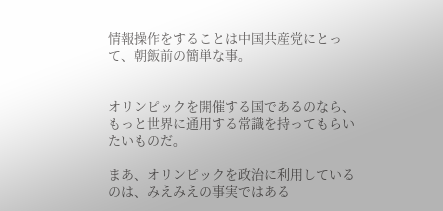情報操作をすることは中国共産党にとって、朝飯前の簡単な事。


オリンピックを開催する国であるのなら、もっと世界に通用する常識を持ってもらいたいものだ。

まあ、オリンピックを政治に利用しているのは、みえみえの事実ではある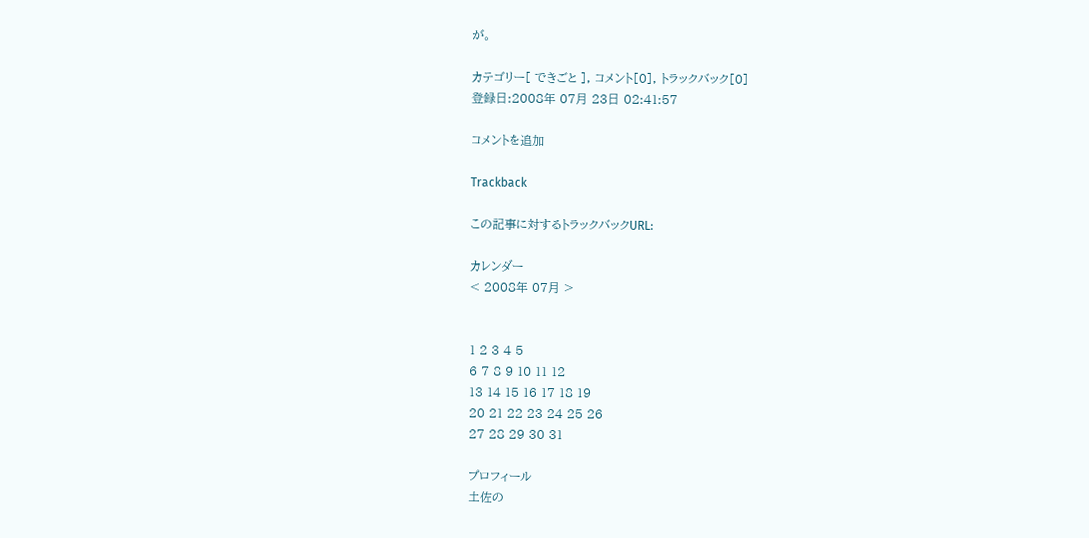が。

カテゴリー[ できごと ], コメント[0], トラックバック[0]
登録日:2008年 07月 23日 02:41:57

コメントを追加

Trackback

この記事に対するトラックバックURL:

カレンダー
< 2008年 07月 >


1 2 3 4 5
6 7 8 9 10 11 12
13 14 15 16 17 18 19
20 21 22 23 24 25 26
27 28 29 30 31

プロフィール
土佐の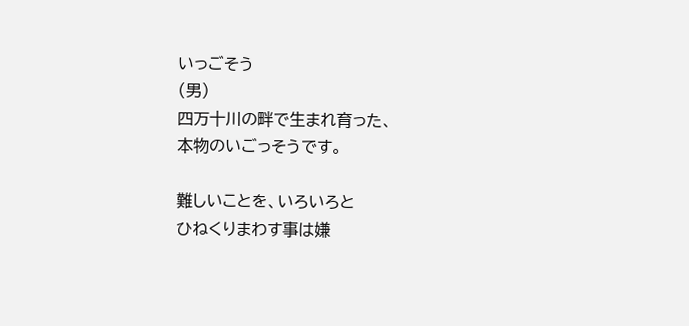いっごそう
(男)
四万十川の畔で生まれ育った、
本物のいごっそうです。

難しいことを、いろいろと
ひねくりまわす事は嫌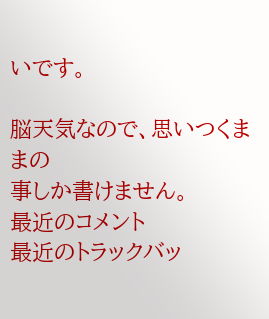いです。

脳天気なので、思いつくままの
事しか書けません。
最近のコメント
最近のトラックバッ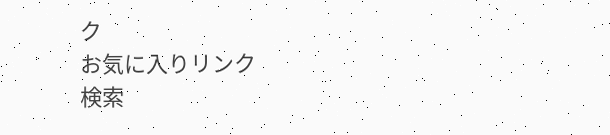ク
お気に入りリンク
検索